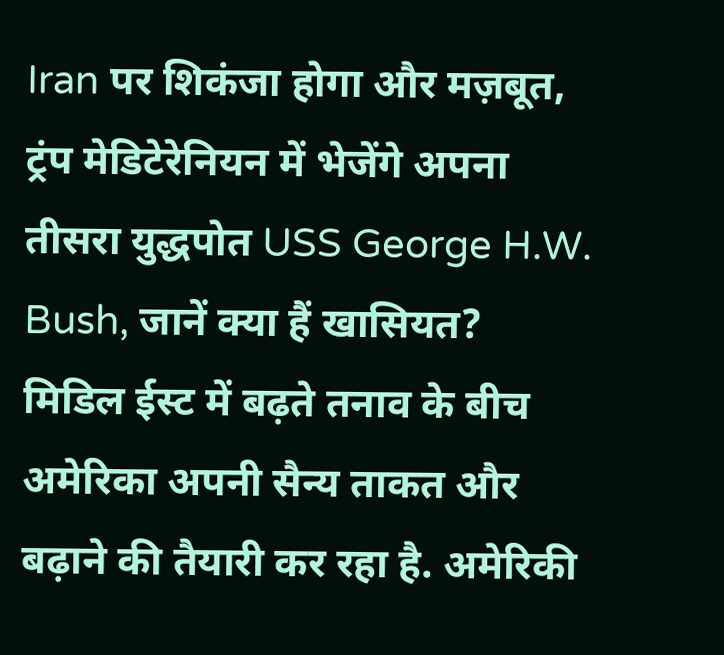Iran पर शिकंजा होगा और मज़बूत, ट्रंप मेडिटेरेनियन में भेजेंगे अपना तीसरा युद्धपोत USS George H.W. Bush, जानें क्या हैं खासियत?
मिडिल ईस्ट में बढ़ते तनाव के बीच अमेरिका अपनी सैन्य ताकत और बढ़ाने की तैयारी कर रहा है. अमेरिकी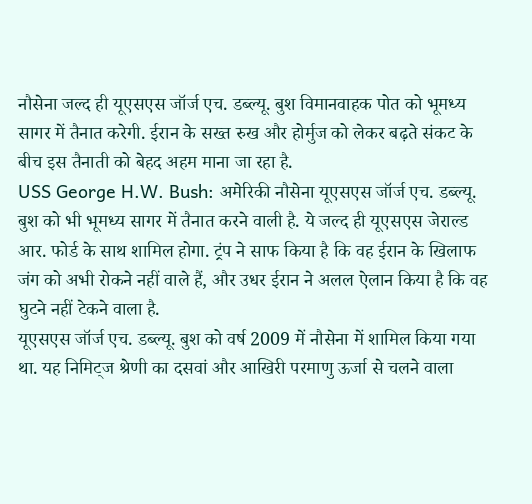नौसेना जल्द ही यूएसएस जॉर्ज एच. डब्ल्यू. बुश विमानवाहक पोत को भूमध्य सागर में तैनात करेगी. ईरान के सख्त रुख और होर्मुज को लेकर बढ़ते संकट के बीच इस तैनाती को बेहद अहम माना जा रहा है.
USS George H.W. Bush: अमेरिकी नौसेना यूएसएस जॉर्ज एच. डब्ल्यू. बुश को भी भूमध्य सागर में तैनात करने वाली है. ये जल्द ही यूएसएस जेराल्ड आर. फोर्ड के साथ शामिल होगा. ट्रंप ने साफ किया है कि वह ईरान के खिलाफ जंग को अभी रोकने नहीं वाले हैं, और उधर ईरान ने अलल ऐलान किया है कि वह घुटने नहीं टेकने वाला है.
यूएसएस जॉर्ज एच. डब्ल्यू. बुश को वर्ष 2009 में नौसेना में शामिल किया गया था. यह निमिट्ज श्रेणी का दसवां और आखिरी परमाणु ऊर्जा से चलने वाला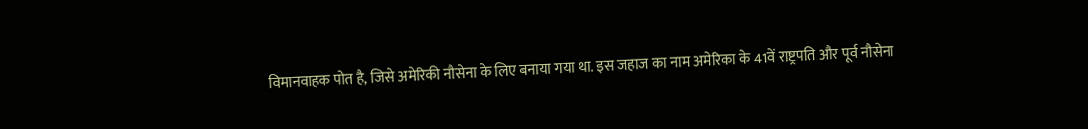विमानवाहक पोत है, जिसे अमेरिकी नौसेना के लिए बनाया गया था. इस जहाज का नाम अमेरिका के 41वें राष्ट्रपति और पूर्व नौसेना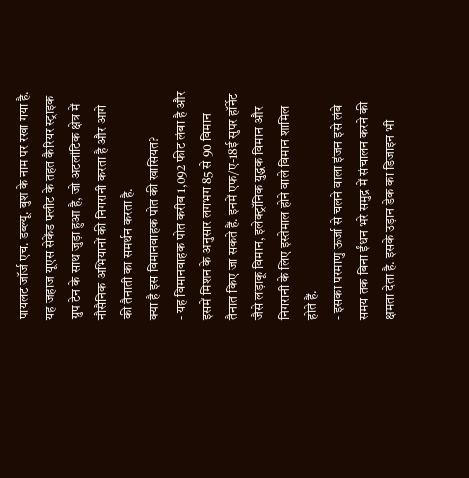पायलट जॉर्ज एच. डब्ल्यू. बुश के नाम पर रखा गया है. यह जहाज यूएस सेकेंड फ्लीट के तहत कैरियर स्ट्राइक ग्रुप टेन के साथ जुड़ा हुआ है, जो अटलांटिक क्षेत्र में नौसैनिक अभियानों की निगरानी करता है और आगे की तैनाती का समर्थन करता है.
क्या है इस विमानवाहक पोत की खासियत?
- यह विमानवाहक पोत करीब 1,092 फीट लंबा है और इसमें मिशन के अनुसार लगभग 85 से 90 विमान तैनात किए जा सकते हैं. इनमें एफ/ए-18ई सुपर हॉर्नेट जैसे लड़ाकू विमान, इलेक्ट्रॉनिक युद्धक विमान और निगरानी के लिए इस्तेमाल होने वाले विमान शामिल होते हैं.
- इसका परमाणु ऊर्जा से चलने वाला इंजन इसे लंबे समय तक बिना ईंधन भरे समुद्र में संचालन करने की क्षमता देता है. इसके उड़ान डेक का डिजाइन भी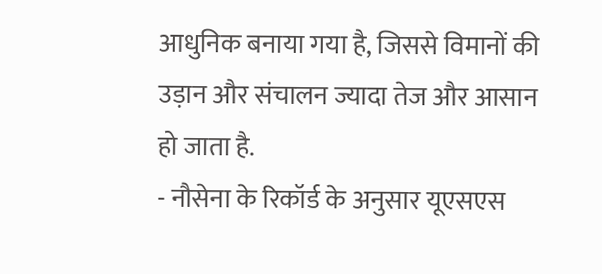आधुनिक बनाया गया है, जिससे विमानों की उड़ान और संचालन ज्यादा तेज और आसान हो जाता है.
- नौसेना के रिकॉर्ड के अनुसार यूएसएस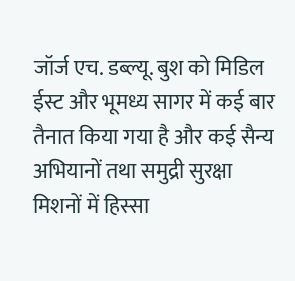जॉर्ज एच. डब्ल्यू. बुश को मिडिल ईस्ट और भूमध्य सागर में कई बार तैनात किया गया है और कई सैन्य अभियानों तथा समुद्री सुरक्षा मिशनों में हिस्सा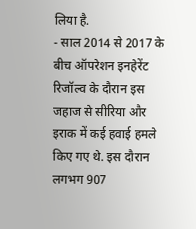लिया है.
- साल 2014 से 2017 के बीच ऑपरेशन इनहेरेंट रिजॉल्व के दौरान इस जहाज से सीरिया और इराक में कई हवाई हमले किए गए थे. इस दौरान लगभग 907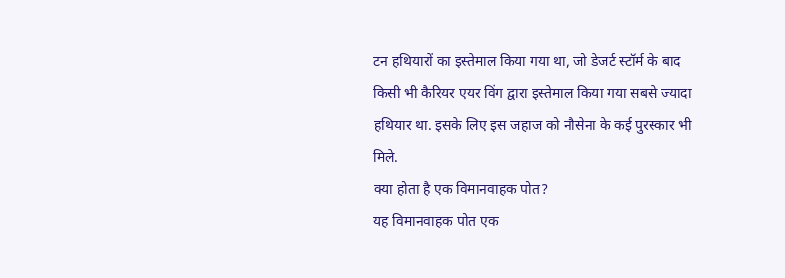टन हथियारों का इस्तेमाल किया गया था, जो डेजर्ट स्टॉर्म के बाद किसी भी कैरियर एयर विंग द्वारा इस्तेमाल किया गया सबसे ज्यादा हथियार था. इसके लिए इस जहाज को नौसेना के कई पुरस्कार भी मिले.
क्या होता है एक विमानवाहक पोत?
यह विमानवाहक पोत एक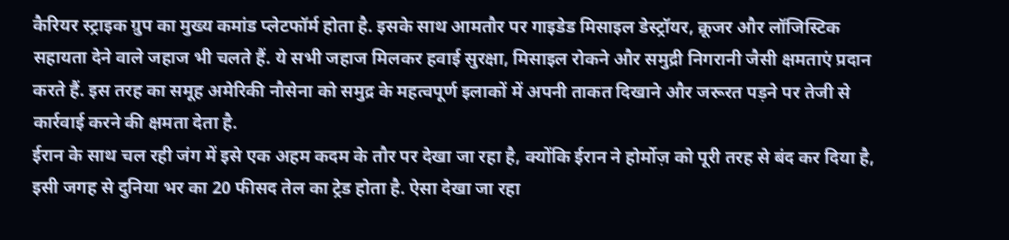कैरियर स्ट्राइक ग्रुप का मुख्य कमांड प्लेटफॉर्म होता है. इसके साथ आमतौर पर गाइडेड मिसाइल डेस्ट्रॉयर, क्रूजर और लॉजिस्टिक सहायता देने वाले जहाज भी चलते हैं. ये सभी जहाज मिलकर हवाई सुरक्षा, मिसाइल रोकने और समुद्री निगरानी जैसी क्षमताएं प्रदान करते हैं. इस तरह का समूह अमेरिकी नौसेना को समुद्र के महत्वपूर्ण इलाकों में अपनी ताकत दिखाने और जरूरत पड़ने पर तेजी से कार्रवाई करने की क्षमता देता है.
ईरान के साथ चल रही जंग में इसे एक अहम कदम के तौर पर देखा जा रहा है, क्योंकि ईरान ने होर्मोज़ को पूरी तरह से बंद कर दिया है, इसी जगह से दुनिया भर का 20 फीसद तेल का ट्रेड होता है. ऐसा देखा जा रहा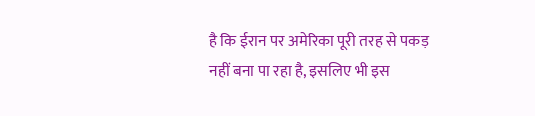है कि ईरान पर अमेरिका पूरी तरह से पकड़ नहीं बना पा रहा है, इसलिए भी इस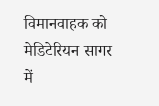विमानवाहक को मेडिटेरियन सागर में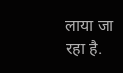लाया जा रहा है.